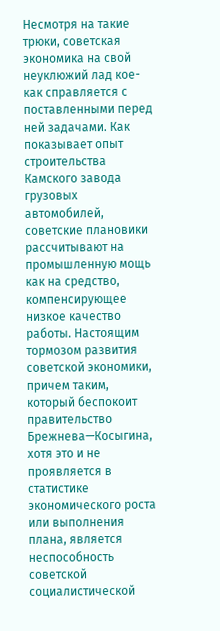Несмотря на такие трюки, советская экономика на свой неуклюжий лад кое-как справляется с поставленными перед ней задачами. Как показывает опыт строительства Камского завода грузовых автомобилей, советские плановики рассчитывают на промышленную мощь как на средство, компенсирующее низкое качество работы. Настоящим тормозом развития советской экономики, причем таким, который беспокоит правительство Брежнева—Косыгина, хотя это и не проявляется в статистике экономического роста или выполнения плана, является неспособность советской социалистической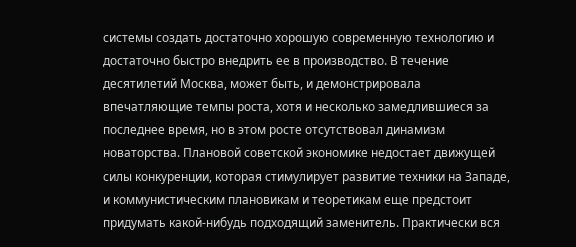системы создать достаточно хорошую современную технологию и достаточно быстро внедрить ее в производство. В течение десятилетий Москва, может быть, и демонстрировала впечатляющие темпы роста, хотя и несколько замедлившиеся за последнее время, но в этом росте отсутствовал динамизм новаторства. Плановой советской экономике недостает движущей силы конкуренции, которая стимулирует развитие техники на Западе, и коммунистическим плановикам и теоретикам еще предстоит придумать какой-нибудь подходящий заменитель. Практически вся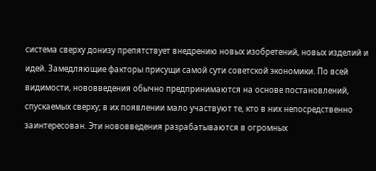система сверху донизу препятствует внедрению новых изобретений, новых изделий и идей. Замедляющие факторы присущи самой сути советской экономики. По всей видимости, нововведения обычно предпринимаются на основе постановлений, спускаемых сверху; в их появлении мало участвуют те, кто в них непосредственно заинтересован. Эти нововведения разрабатываются в огромных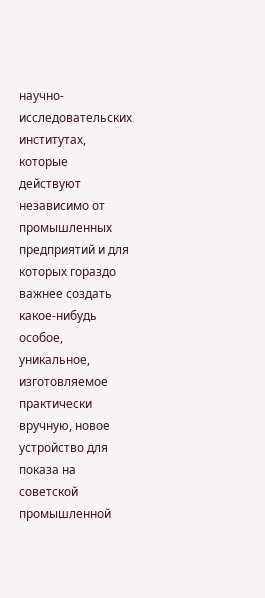научно-исследовательских институтах, которые действуют независимо от промышленных предприятий и для которых гораздо важнее создать какое-нибудь особое, уникальное, изготовляемое практически вручную, новое устройство для показа на советской промышленной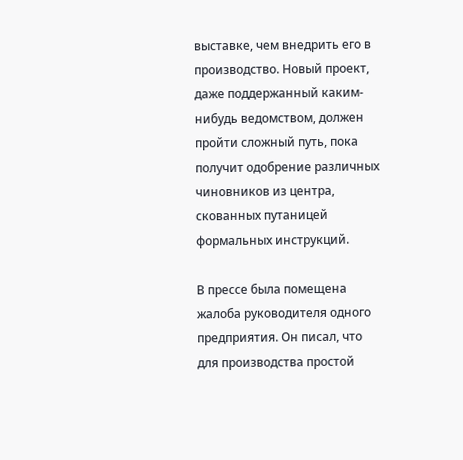выставке, чем внедрить его в производство. Новый проект, даже поддержанный каким-нибудь ведомством, должен пройти сложный путь, пока получит одобрение различных чиновников из центра, скованных путаницей формальных инструкций.

В прессе была помещена жалоба руководителя одного предприятия. Он писал, что для производства простой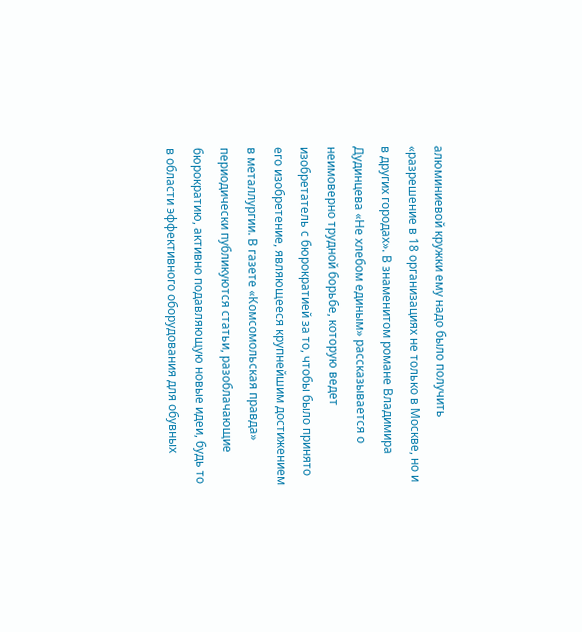алюминиевой кружки ему надо было получить «разрешение в 18 организациях не только в Москве, но и в других городах». В знаменитом романе Владимира Дудинцева «Не хлебом единым» рассказывается о неимоверно трудной борьбе, которую ведет изобретатель с бюрократией за то, чтобы было принято его изобретение, являющееся крупнейшим достижением в металлургии. В газете «Комсомольская правда» периодически публикуются статьи, разоблачающие бюрократию, активно подавляющую новые идеи, будь то в области эффективного оборудования для обувных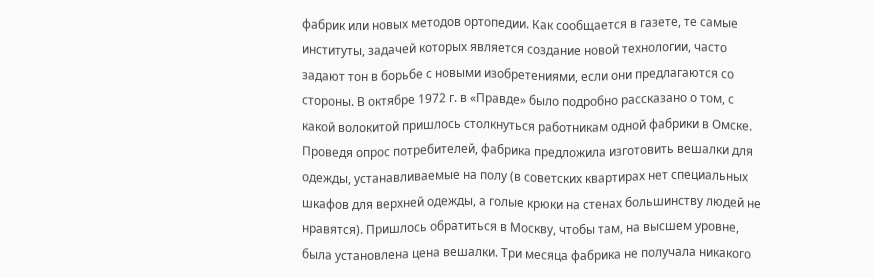фабрик или новых методов ортопедии. Как сообщается в газете, те самые институты, задачей которых является создание новой технологии, часто задают тон в борьбе с новыми изобретениями, если они предлагаются со стороны. В октябре 1972 г. в «Правде» было подробно рассказано о том, с какой волокитой пришлось столкнуться работникам одной фабрики в Омске. Проведя опрос потребителей, фабрика предложила изготовить вешалки для одежды, устанавливаемые на полу (в советских квартирах нет специальных шкафов для верхней одежды, а голые крюки на стенах большинству людей не нравятся). Пришлось обратиться в Москву, чтобы там, на высшем уровне, была установлена цена вешалки. Три месяца фабрика не получала никакого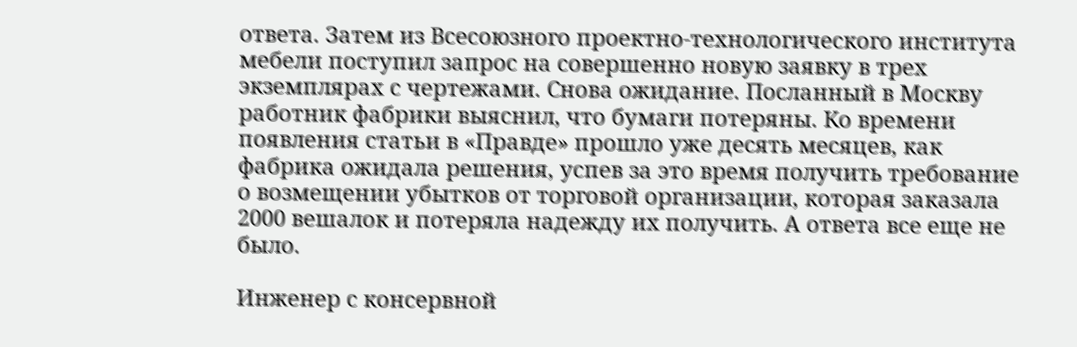ответа. Затем из Всесоюзного проектно-технологического института мебели поступил запрос на совершенно новую заявку в трех экземплярах с чертежами. Снова ожидание. Посланный в Москву работник фабрики выяснил, что бумаги потеряны. Ко времени появления статьи в «Правде» прошло уже десять месяцев, как фабрика ожидала решения, успев за это время получить требование о возмещении убытков от торговой организации, которая заказала 2000 вешалок и потеряла надежду их получить. А ответа все еще не было.

Инженер с консервной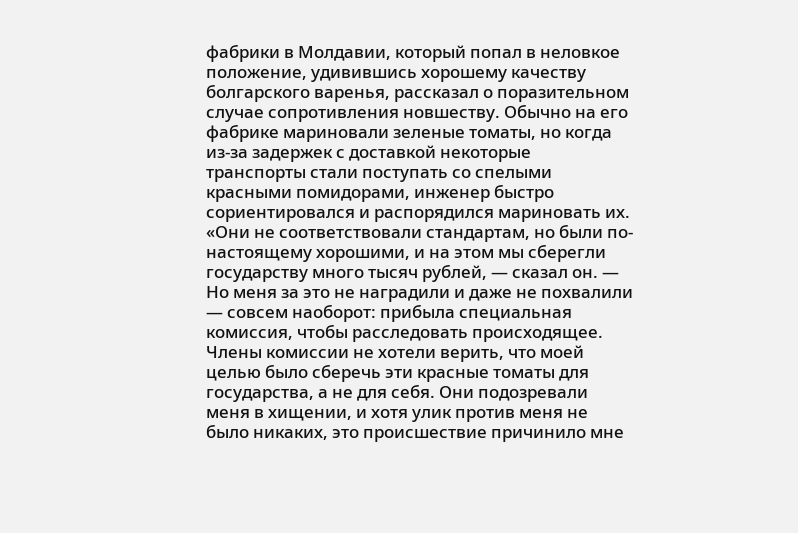фабрики в Молдавии, который попал в неловкое положение, удивившись хорошему качеству болгарского варенья, рассказал о поразительном случае сопротивления новшеству. Обычно на его фабрике мариновали зеленые томаты, но когда из-за задержек с доставкой некоторые транспорты стали поступать со спелыми красными помидорами, инженер быстро сориентировался и распорядился мариновать их. «Они не соответствовали стандартам, но были по-настоящему хорошими, и на этом мы сберегли государству много тысяч рублей, — сказал он. — Но меня за это не наградили и даже не похвалили — совсем наоборот: прибыла специальная комиссия, чтобы расследовать происходящее. Члены комиссии не хотели верить, что моей целью было сберечь эти красные томаты для государства, а не для себя. Они подозревали меня в хищении, и хотя улик против меня не было никаких, это происшествие причинило мне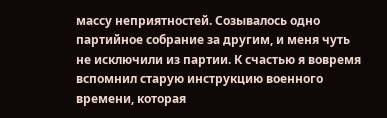массу неприятностей. Созывалось одно партийное собрание за другим, и меня чуть не исключили из партии. К счастью я вовремя вспомнил старую инструкцию военного времени, которая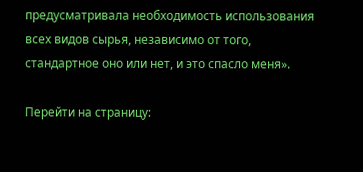предусматривала необходимость использования всех видов сырья, независимо от того, стандартное оно или нет, и это спасло меня».

Перейти на страницу: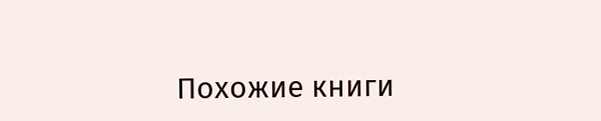Похожие книги